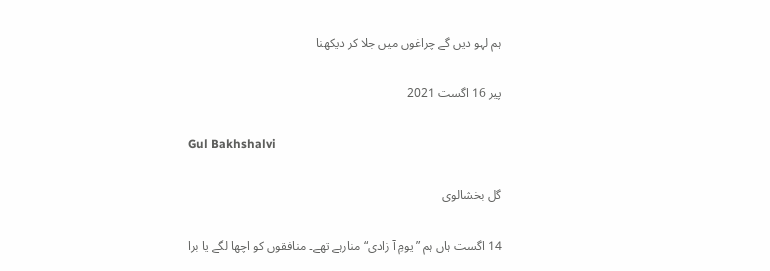ہم لہو دیں گے چراغوں میں جلا کر دیکھنا

پیر 16 اگست 2021

Gul Bakhshalvi

گل بخشالوی

14 اگست ہاں ہم ”یومِ آ زادی“ منارہے تھے۔ منافقوں کو اچھا لگے یا برا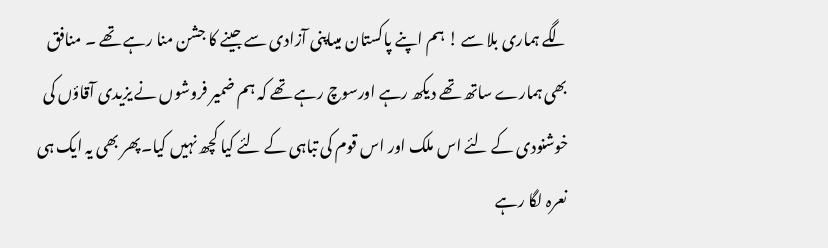لگے ہماری بلا سے ! ہم اپنے پاکستان میںاپنی آزادی سے جینے کا جشن منا رہے تھے ۔ منافق بھی ہمارے ساتھ تھے دیکھ رہے اورسوچ رہے تھے کہ ہم ضمیر فروشوں نے یزیدی آقاؤں کی خوشنودی کے لئے اس ملک اور اس قوم کی تباہی کے لئے کیا کچھ نہیں کیا۔پھر بھی یہ ایک ہی نعرہ لگا رہے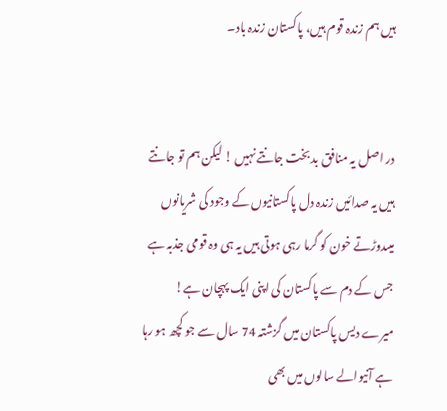ہیں ہم زندہ قوم ہیں، پاکستان زندہ باد۔


در اصل یہ منافق بد بخت جانتے نہیں ! لیکن ہم تو جانتے ہیں یہ صدائیں زندہ دل پاکستانیوں کے وجود کی شریانوں میںدوڑتے خون کو گرما رہی ہوتی ہیں یہ ہی وہ قومی جذبہ ہے جس کے دم سے پاکستان کی اپنی ایک پہچان ہے!
میرے دیس پاکستان میں گزشتہ 74 سال سے جو کچھ ہو رہا ہے آنیوالے سالوں میں بھی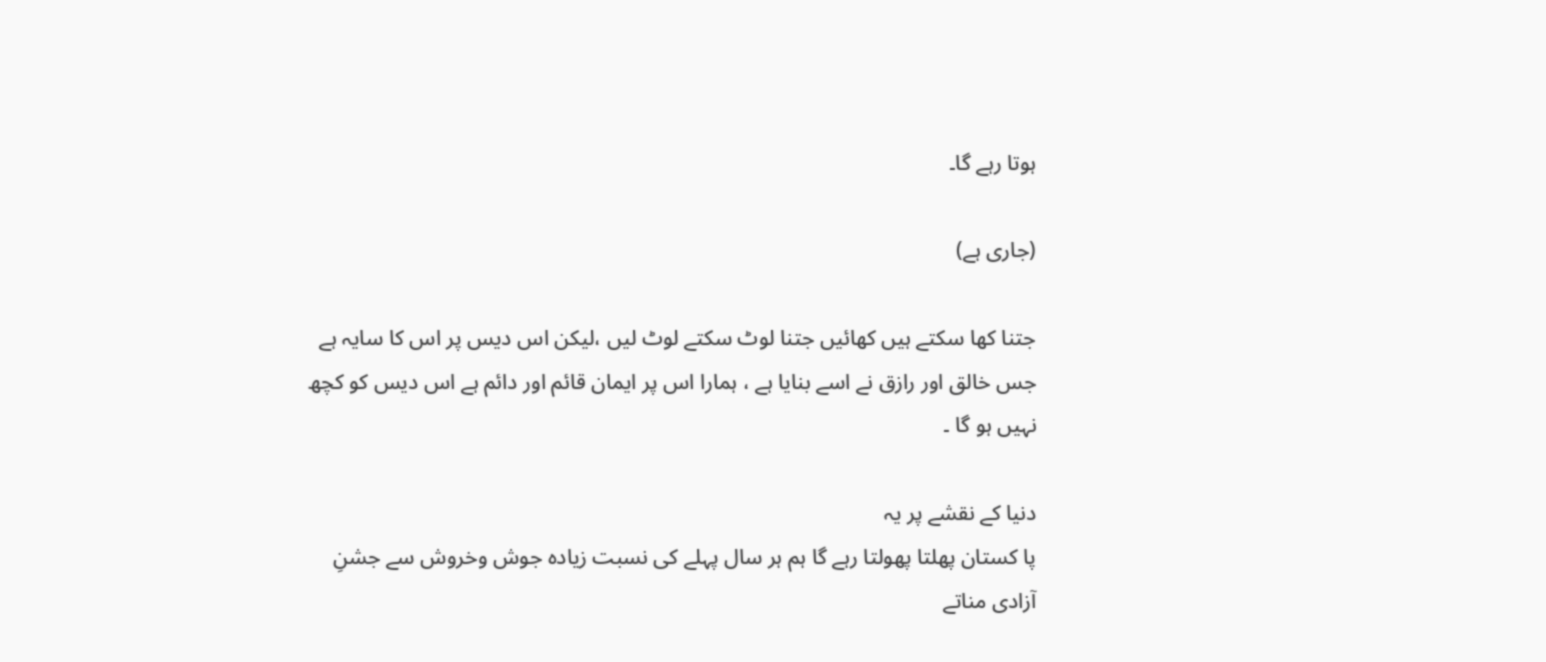ہوتا رہے گا۔

(جاری ہے)

جتنا کھا سکتے ہیں کھائیں جتنا لوٹ سکتے لوٹ لیں ،لیکن اس دیس پر اس کا سایہ ہے جس خالق اور رازق نے اسے بنایا ہے ، ہمارا اس پر ایمان قائم اور دائم ہے اس دیس کو کچھ نہیں ہو گا ۔

دنیا کے نقشے پر یہ
پا کستان پھلتا پھولتا رہے گا ہم ہر سال پہلے کی نسبت زیادہ جوش وخروش سے جشنِ آزادی مناتے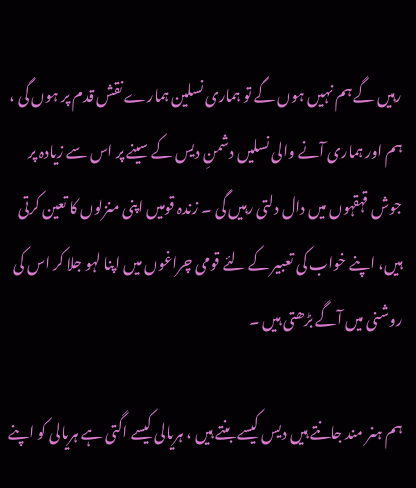رہیں گے ہم نہیں ہوں گے تو ہماری نسلین ہمارے نقش قدم پر ہوں گی ، ہم اور ہماری آنے والی نسلیں دشمنِ دیس کے سینے پر اس سے زیادہ پر جوش قہقہوں میں دال دلتی رہیں گی ۔ زندہ قومیں اپنی منزلوں کا تعین کرتی ہیں، اپنے خواب کی تعبیر کے لئے قومی چراغوں میں اپنا لہو جلا کر اس کی روشنی میں آگے بڑھتی ہیں ۔

ہم ہنر مند جانتے ہیں دیس کیسے بنتے ہیں ، ہریالی کیسے اگتی ہے ہریالی کو اپنے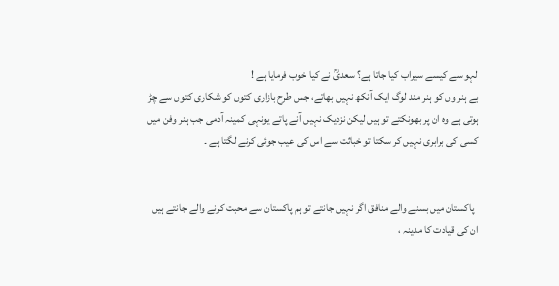لہو سے کیسے سیراب کیا جاتا ہے؟ سعدیؒ نے کیا خوب فرمایا ہے !
بے ہنر وں کو ہنر مند لوگ ایک آنکھ نہیں بھاتے، جس طرح بازاری کتوں کو شکاری کتوں سے چڑ ہوتی ہے وہ ان پر بھونکتے تو ہیں لیکن نزدیک نہیں آنے پاتے یونہی کمینہ آدمی جب ہنر وفن میں کسی کی برابری نہیں کر سکتا تو خباثت سے اس کی عیب جوئی کرنے لگتا ہے ۔


  پاکستان میں بسنے والے منافق اگر نہیں جانتے تو ہم پاکستان سے محبت کرنے والے جانتے ہیں ان کی قیادت کا مدینہ ،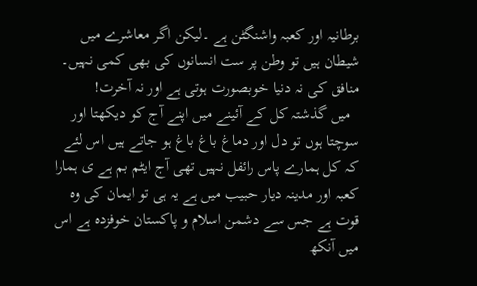برطانیہ اور کعبہ واشنگٹن ہے ۔لیکن اگر معاشرے میں شیطان ہیں تو وطن پر ست انسانوں کی بھی کمی نہیں۔ منافق کی نہ دنیا خوبصورت ہوتی ہے اور نہ آخرت!
  میں گذشتہ کل کے آئینے میں اپنے آج کو دیکھتا اور سوچتا ہوں تو دل اور دماغ باغ باغ ہو جاتے ہیں اس لئے کہ کل ہمارے پاس رائفل نہیں تھی آج ایٹم بم ہے ی ہمارا کعبہ اور مدینہ دیار حبیب میں ہے یہ ہی تو ایمان کی وہ قوت ہے جس سے دشمن اسلام و پاکستان خوفزدہ ہے اس میں آنکھ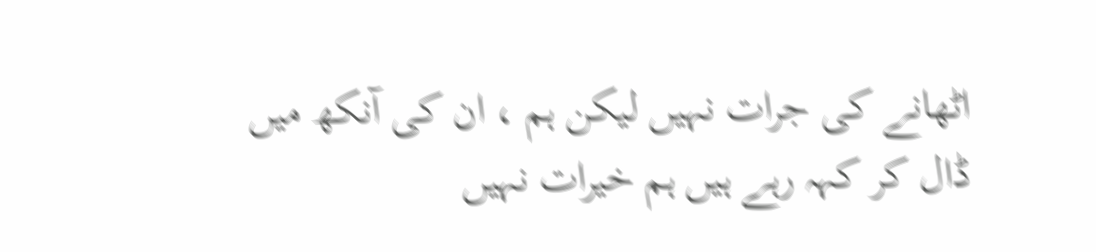اٹھانے کی جرات نہیں لیکن ہم ، ان کی آنکھ میں ڈال کر کہہ رہے ہیں ہم خیرات نہیں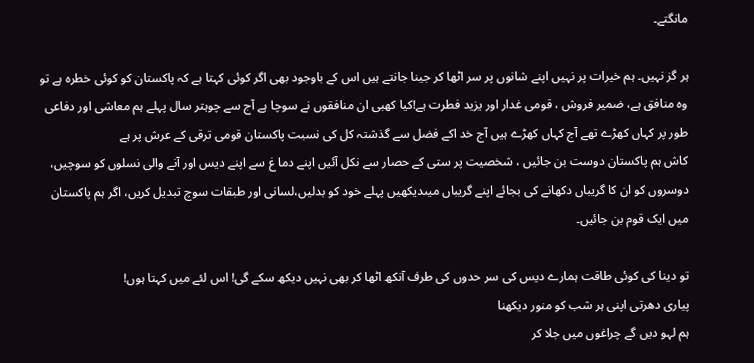مانگتے۔

ہر گز نہیں۔ ہم خیرات پر نہیں اپنے شانوں پر سر اٹھا کر جینا جانتے ہیں اس کے باوجود بھی اگر کوئی کہتا ہے کہ پاکستان کو کوئی خطرہ ہے تو وہ منافق ہے، ضمیر فروش ، قومی غدار اور یزید فطرت ہے!کیا کھبی ان منافقوں نے سوچا ہے آج سے چوہتر سال پہلے ہم معاشی اور دفاعی طور پر کہاں کھڑے تھے آج کہاں کھڑے ہیں آج خد اکے فضل سے گذشتہ کل کی نسبت پاکستان قومی ترقی کے عرش پر ہے
کاش ہم پاکستان دوست بن جائیں ، شخصیت پر ستی کے حصار سے نکل آئیں اپنے دما غ سے اپنے دیس اور آنے والی نسلوں کو سوچیں، دوسروں کو ان کا گریباں دکھانے کی بجائے اپنے گریباں میںدیکھیں پہلے خود کو بدلیں،لسانی اور طبقات سوچ تبدیل کریں، اگر ہم پاکستان میں ایک قوم بن جائیں۔

تو دینا کی کوئی طاقت ہمارے دیس کی سر حدوں کی طرف آنکھ اٹھا کر بھی نہیں دیکھ سکے گی! اس لئے میں کہتا ہوں!
پیاری دھرتی اپنی ہر شب کو منور دیکھنا
ہم لہو دیں گے چراغوں میں جلا کر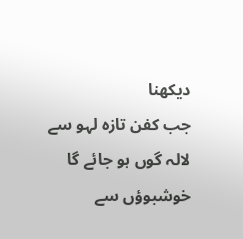دیکھنا
جب کفن تازہ لہو سے لالہ گوں ہو جائے گا
خوشبوؤں سے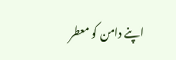اپنے دامن کو معطر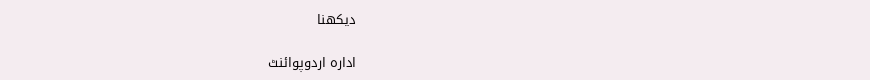دیکھنا

ادارہ اردوپوائنٹ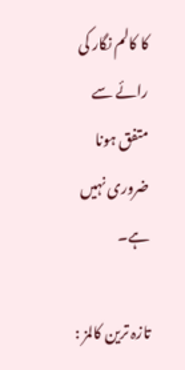کا کالم نگار کی رائے سے متفق ہونا ضروری نہیں ہے۔

تازہ ترین کالمز :